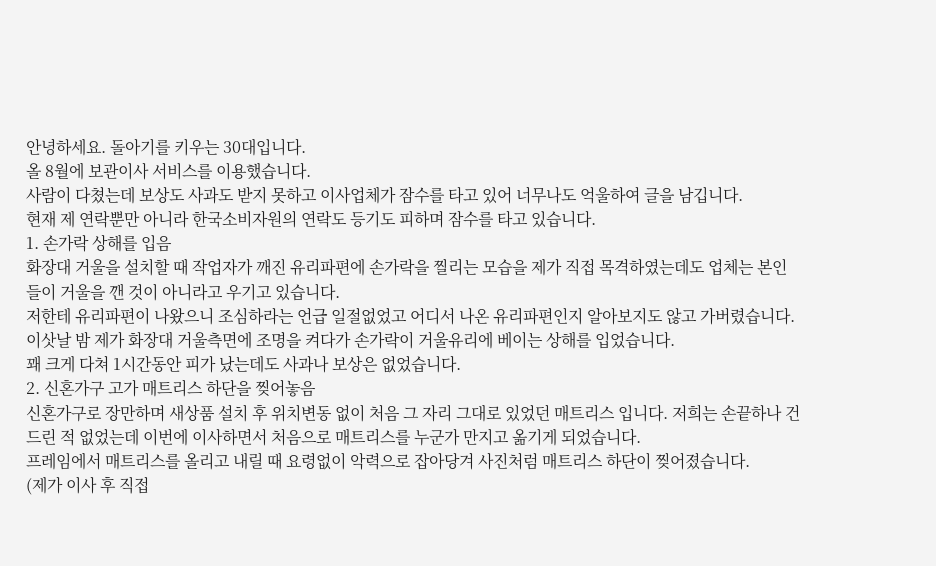안녕하세요. 돌아기를 키우는 30대입니다.
올 8월에 보관이사 서비스를 이용했습니다.
사람이 다쳤는데 보상도 사과도 받지 못하고 이사업체가 잠수를 타고 있어 너무나도 억울하여 글을 남깁니다.
현재 제 연락뿐만 아니라 한국소비자원의 연락도 등기도 피하며 잠수를 타고 있습니다.
1. 손가락 상해를 입음
화장대 거울을 설치할 때 작업자가 깨진 유리파편에 손가락을 찔리는 모습을 제가 직접 목격하였는데도 업체는 본인들이 거울을 깬 것이 아니라고 우기고 있습니다.
저한테 유리파편이 나왔으니 조심하라는 언급 일절없었고 어디서 나온 유리파편인지 알아보지도 않고 가버렸습니다. 이삿날 밤 제가 화장대 거울측면에 조명을 켜다가 손가락이 거울유리에 베이는 상해를 입었습니다.
꽤 크게 다쳐 1시간동안 피가 났는데도 사과나 보상은 없었습니다.
2. 신혼가구 고가 매트리스 하단을 찢어놓음
신혼가구로 장만하며 새상품 설치 후 위치변동 없이 처음 그 자리 그대로 있었던 매트리스 입니다. 저희는 손끝하나 건드린 적 없었는데 이번에 이사하면서 처음으로 매트리스를 누군가 만지고 옮기게 되었습니다.
프레임에서 매트리스를 올리고 내릴 때 요령없이 악력으로 잡아당겨 사진처럼 매트리스 하단이 찢어졌습니다.
(제가 이사 후 직접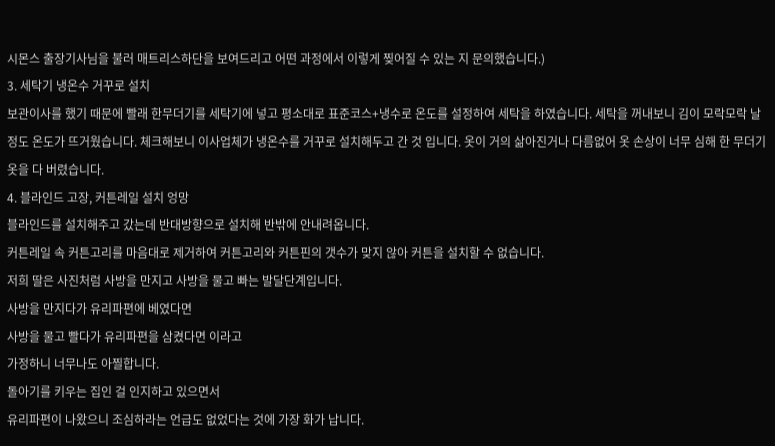시몬스 출장기사님을 불러 매트리스하단을 보여드리고 어떤 과정에서 이렇게 찢어질 수 있는 지 문의했습니다.)
3. 세탁기 냉온수 거꾸로 설치
보관이사를 했기 때문에 빨래 한무더기를 세탁기에 넣고 평소대로 표준코스+냉수로 온도를 설정하여 세탁을 하였습니다. 세탁을 꺼내보니 김이 모락모락 날정도 온도가 뜨거웠습니다. 체크해보니 이사업체가 냉온수를 거꾸로 설치해두고 간 것 입니다. 옷이 거의 삶아진거나 다름없어 옷 손상이 너무 심해 한 무더기 옷을 다 버렸습니다.
4. 블라인드 고장, 커튼레일 설치 엉망
블라인드를 설치해주고 갔는데 반대방향으로 설치해 반밖에 안내려옵니다.
커튼레일 속 커튼고리를 마음대로 제거하여 커튼고리와 커튼핀의 갯수가 맞지 않아 커튼을 설치할 수 없습니다.
저희 딸은 사진처럼 사방을 만지고 사방을 물고 빠는 발달단계입니다.
사방을 만지다가 유리파편에 베였다면
사방을 물고 빨다가 유리파편을 삼켰다면 이라고
가정하니 너무나도 아찔합니다.
돌아기를 키우는 집인 걸 인지하고 있으면서
유리파편이 나왔으니 조심하라는 언급도 없었다는 것에 가장 화가 납니다.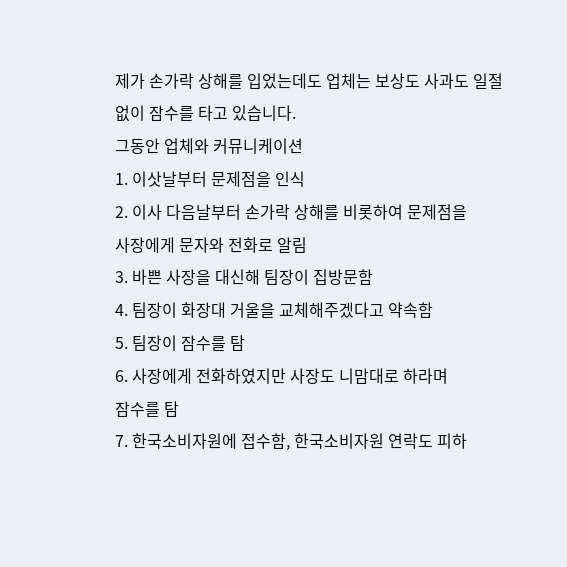제가 손가락 상해를 입었는데도 업체는 보상도 사과도 일절없이 잠수를 타고 있습니다.
그동안 업체와 커뮤니케이션
1. 이삿날부터 문제점을 인식
2. 이사 다음날부터 손가락 상해를 비롯하여 문제점을
사장에게 문자와 전화로 알림
3. 바쁜 사장을 대신해 팀장이 집방문함
4. 팀장이 화장대 거울을 교체해주겠다고 약속함
5. 팀장이 잠수를 탐
6. 사장에게 전화하였지만 사장도 니맘대로 하라며
잠수를 탐
7. 한국소비자원에 접수함, 한국소비자원 연락도 피하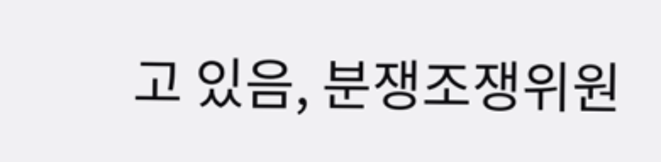고 있음, 분쟁조쟁위원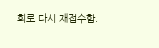회로 다시 재접수함.